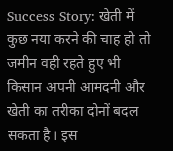Success Story: खेती में कुछ नया करने की चाह हो तो जमीन वही रहते हुए भी किसान अपनी आमदनी और खेती का तरीका दोनों बदल सकता है। इस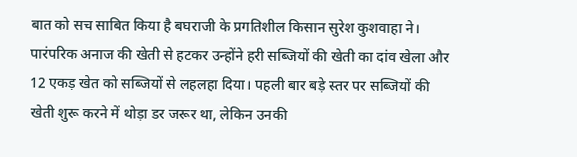बात को सच साबित किया है बघराजी के प्रगतिशील किसान सुरेश कुशवाहा ने। पारंपरिक अनाज की खेती से हटकर उन्होंने हरी सब्जियों की खेती का दांव खेला और 12 एकड़ खेत को सब्जियों से लहलहा दिया। पहली बार बड़े स्तर पर सब्जियों की खेती शुरू करने में थोड़ा डर जरूर था, लेकिन उनकी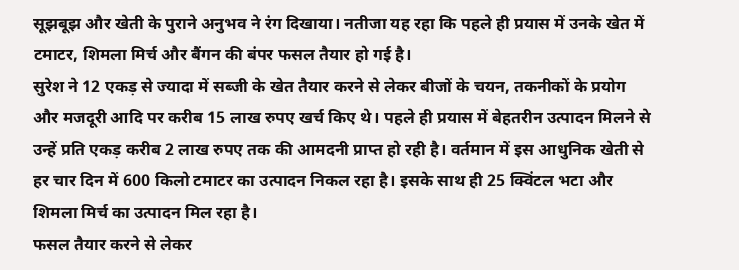सूझबूझ और खेती के पुराने अनुभव ने रंग दिखाया। नतीजा यह रहा कि पहले ही प्रयास में उनके खेत में टमाटर, शिमला मिर्च और बैंगन की बंपर फसल तैयार हो गई है।
सुरेश ने 12 एकड़ से ज्यादा में सब्जी के खेत तैयार करने से लेकर बीजों के चयन, तकनीकों के प्रयोग और मजदूरी आदि पर करीब 15 लाख रुपए खर्च किए थे। पहले ही प्रयास में बेहतरीन उत्पादन मिलने से उन्हें प्रति एकड़ करीब 2 लाख रुपए तक की आमदनी प्राप्त हो रही है। वर्तमान में इस आधुनिक खेती से हर चार दिन में 600 किलो टमाटर का उत्पादन निकल रहा है। इसके साथ ही 25 क्विंटल भटा और शिमला मिर्च का उत्पादन मिल रहा है।
फसल तैयार करने से लेकर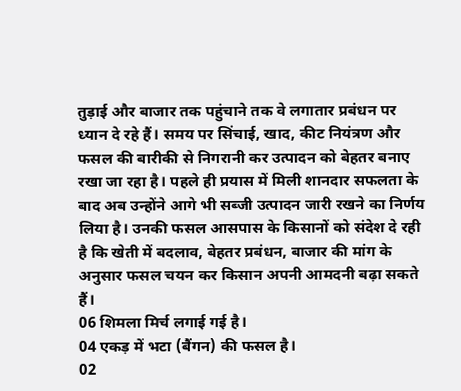तुड़ाई और बाजार तक पहुंचाने तक वे लगातार प्रबंधन पर ध्यान दे रहे हैं। समय पर सिंचाई, खाद, कीट नियंत्रण और फसल की बारीकी से निगरानी कर उत्पादन को बेहतर बनाए रखा जा रहा है। पहले ही प्रयास में मिली शानदार सफलता के बाद अब उन्होंने आगे भी सब्जी उत्पादन जारी रखने का निर्णय लिया है। उनकी फसल आसपास के किसानों को संदेश दे रही है कि खेती में बदलाव, बेहतर प्रबंधन, बाजार की मांग के अनुसार फसल चयन कर किसान अपनी आमदनी बढ़ा सकते हैं।
06 शिमला मिर्च लगाई गई है।
04 एकड़ में भटा (बैंगन) की फसल है।
02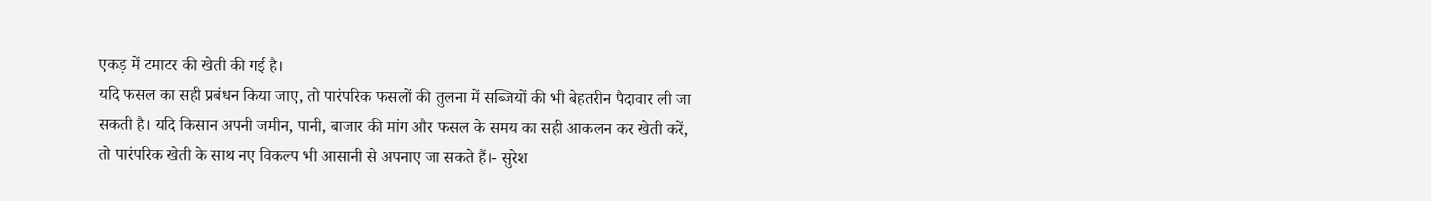एकड़ में टमाटर की खेती की गई है।
यदि फसल का सही प्रबंधन किया जाए, तो पारंपरिक फसलों की तुलना में सब्जियों की भी बेहतरीन पैदावार ली जा सकती है। यदि किसान अपनी जमीन, पानी, बाजार की मांग और फसल के समय का सही आकलन कर खेती करें, तो पारंपरिक खेती के साथ नए विकल्प भी आसानी से अपनाए जा सकते हैं।- सुरेश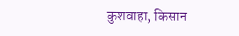कुशवाहा, किसान